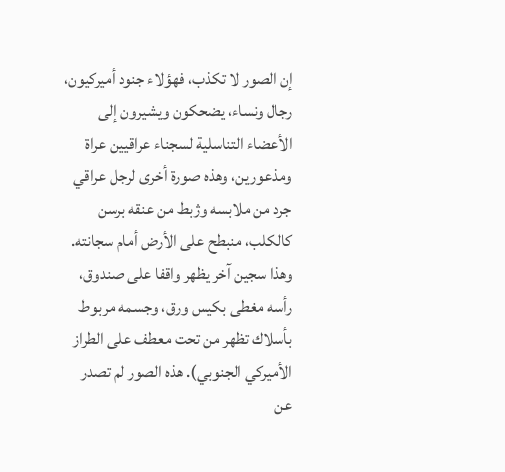إن الصور لا تكذب، فهؤلاء جنود أميركيون، رجال ونساء، يضحكون ويشيرون إلى الأعضاء التناسلية لسجناء عراقيين عراة ومذعورين، وهذه صورة أخرى لرجل عراقي جرد من ملابسه وژبط من عنقه برسن کالكلب، منبطح على الأرض أمام سجانته. وهذا سجين آخر يظهر واقفا على صندوق، رأسه مغطى بكيس ورق، وجسمه مربوط بأسلاك تظهر من تحت معطف على الطراز الأميركي الجنوبي). هذه الصور لم تصدر عن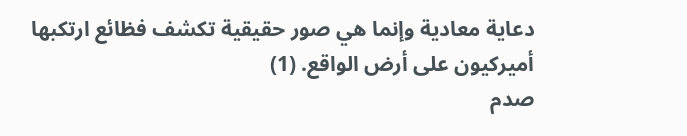دعاية معادية وإنما هي صور حقيقية تكشف فظائع ارتكبها أميركيون على أرض الواقع. (1)
صدم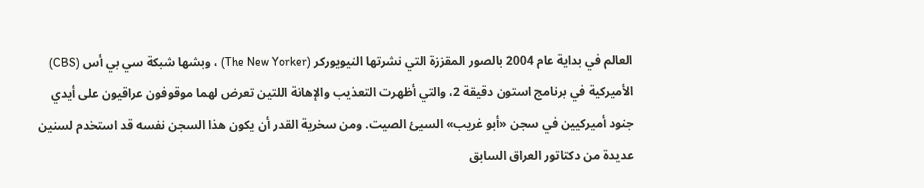العالم في بداية عام 2004 بالصور المقززة التي نشرتها النيويورکر (The New Yorker) ، وبشها شبكة سي بي أس (CBS) الأميركية في برنامج استون دقيقة 2، والتي أظهرت التعذيب والإهانة اللتين تعرض لهما موقوفون عراقيون على أيدي جنود أميركيين في سجن «أبو غريب» السيئ الصيت. ومن سخرية القدر أن يكون هذا السجن نفسه قد استخدم لسنين عديدة من دكتاتور العراق السابق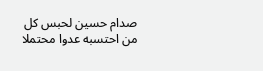صدام حسين لحبس كل من احتسبه عدوا محتملا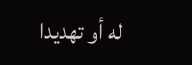له أو تهديدا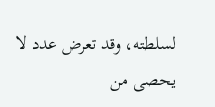لسلطته، وقد تعرض عدد لا يحصى من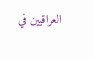العراقيين في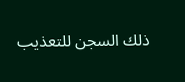ذلك السجن للتعذيب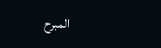المبرح